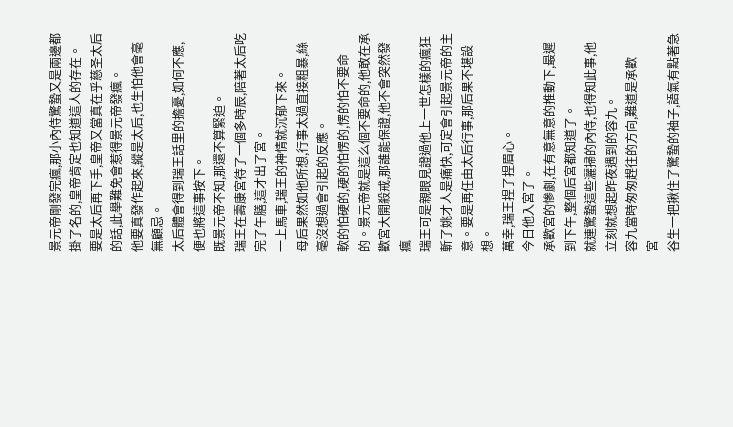景元帝剛發完瘋,那小內侍驚蟄又是兩邊都掛了名的,皇帝肯定也知道這人的存在。
要是太后再下手,皇帝又當真在乎慈圣太后的話,此舉難免會惹得景元帝發瘋。
他要真發作起來,縱是太后,也生怕他會毫無顧忌。
太后體會得到瑞王話里的擔憂,如何不應,便也將這事按下。
既景元帝不知,那還不算緊迫。
瑞王在壽康宮待了一個多時辰,陪著太后吃完了午膳,這才出了宮。
一上馬車,瑞王的神情就沉郁下來。
母后果然如他所想,行事太過直接粗暴,絲毫沒想過會引起的反應。
軟的怕硬的,硬的怕愣的,愣的怕不要命的。景元帝就是這么個不要命的,他敢在承歡宮大開殺戒,那誰能保證,他不會突然發瘋
瑞王可是親眼見證過他上一世怎樣的瘋狂
斬了姚才人是痛快,可定會引起景元帝的主意。要是再任由太后行事,那后果不堪設想。
萬幸,瑞王捏了捏眉心。
今日他入宮了。
承歡宮的慘劇,在有意無意的推動下,最遲到下午,整個后宮都知道了。
就連驚蟄這些灑掃的內侍,也得知此事,他立刻就想起昨夜遇到的容九。
容九當時匆匆趕往的方向,難道是承歡
宮
谷生一把揪住了驚蟄的袖子,語氣有點著急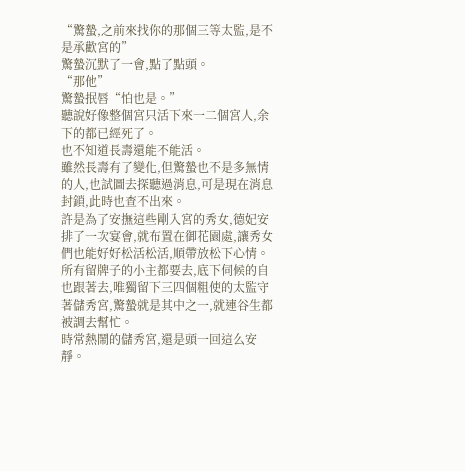“驚蟄,之前來找你的那個三等太監,是不是承歡宮的”
驚蟄沉默了一會,點了點頭。
“那他”
驚蟄抿唇“怕也是。”
聽說好像整個宮只活下來一二個宮人,余下的都已經死了。
也不知道長壽還能不能活。
雖然長壽有了變化,但驚蟄也不是多無情的人,也試圖去探聽過消息,可是現在消息封鎖,此時也查不出來。
許是為了安撫這些剛入宮的秀女,德妃安排了一次宴會,就布置在御花園處,讓秀女們也能好好松活松活,順帶放松下心情。
所有留牌子的小主都要去,底下伺候的自也跟著去,唯獨留下三四個粗使的太監守著儲秀宮,驚蟄就是其中之一,就連谷生都被調去幫忙。
時常熱鬧的儲秀宮,還是頭一回這么安靜。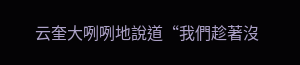云奎大咧咧地說道“我們趁著沒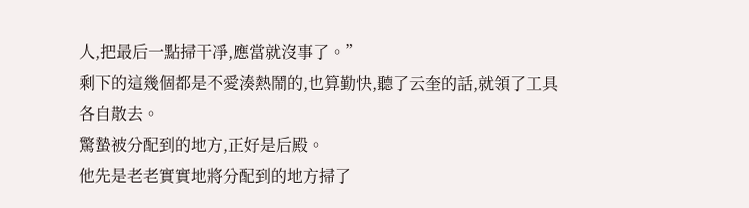人,把最后一點掃干凈,應當就沒事了。”
剩下的這幾個都是不愛湊熱鬧的,也算勤快,聽了云奎的話,就領了工具各自散去。
驚蟄被分配到的地方,正好是后殿。
他先是老老實實地將分配到的地方掃了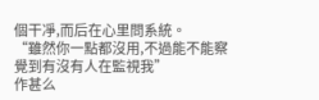個干凈,而后在心里問系統。
“雖然你一點都沒用,不過能不能察覺到有沒有人在監視我”
作甚么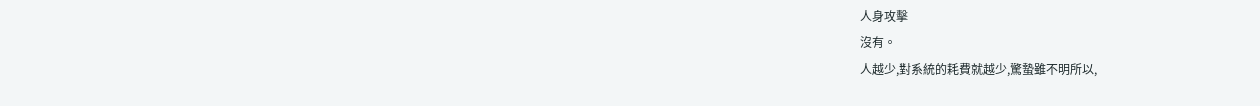人身攻擊
沒有。
人越少,對系統的耗費就越少,驚蟄雖不明所以,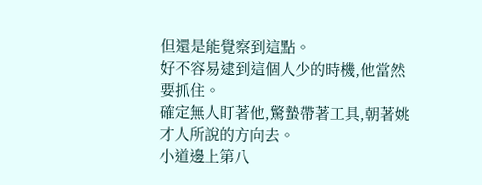但還是能覺察到這點。
好不容易逮到這個人少的時機,他當然要抓住。
確定無人盯著他,驚蟄帶著工具,朝著姚才人所說的方向去。
小道邊上第八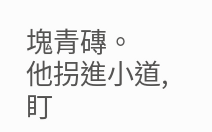塊青磚。
他拐進小道,盯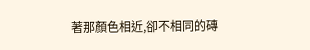著那顏色相近,卻不相同的磚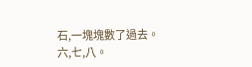石,一塊塊數了過去。
六,七,八。